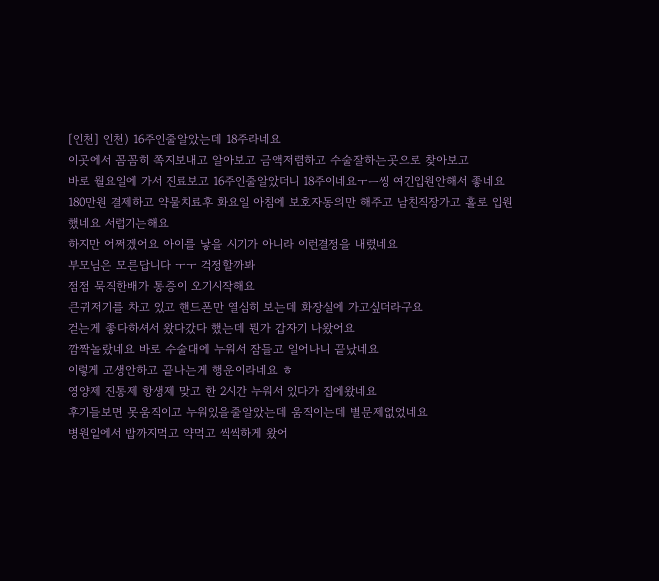[인천] 인천) 16주인줄알았는데 18주라네요
이곳에서 꼼꼼히 쪽지보내고 알아보고 금액저렴하고 수술잘하는곳으로 찾아보고
바로 월요일에 가서 진료보고 16주인줄알았더니 18주이네요ㅜㅡ씽 여긴입원안해서 좋네요
180만원 결제하고 약물치료후 화요일 아침에 보호자동의만 해주고 남친직장가고 홀로 입원했네요 서럽기는해요
하지만 어쩌겠어요 아이를 낳을 시기가 아니라 이런결정을 내렸네요
부모님은 모른답니다 ㅜㅜ 걱정할까봐
점점 묵직한배가 통증이 오기시작해요
큰귀저기를 차고 있고 핸드폰만 열심히 보는데 화장실에 가고싶더라구요
걷는게 좋다하셔서 왔다갔다 했는데 뭔가 갑자기 나왔어요
깜짝놀랐네요 바로 수술대에 누워서 잠들고 일어나니 끝났네요
이렇게 고생안하고 끝나는게 행운이라네요 ㅎ
영양제 진통제 항생제 맞고 한 2시간 누워서 있다가 집에왔네요
후기들보면 못움직이고 누워있을줄알았는데 움직이는데 별문제없었네요
병원잍에서 밥까지먹고 약먹고 씩씩하게 왔어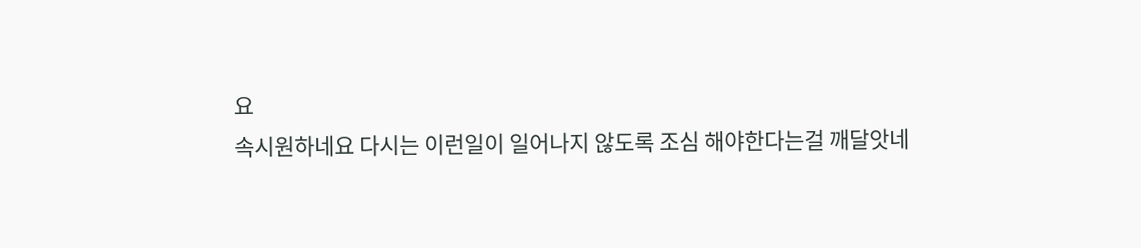요
속시원하네요 다시는 이런일이 일어나지 않도록 조심 해야한다는걸 깨달앗네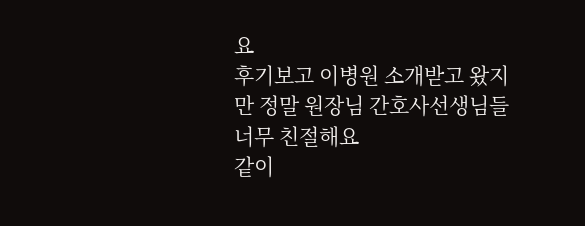요
후기보고 이병원 소개받고 왔지만 정말 원장님 간호사선생님들 너무 친절해요
같이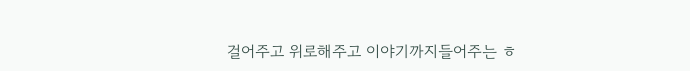걸어주고 위로해주고 이야기까지들어주는 ㅎ